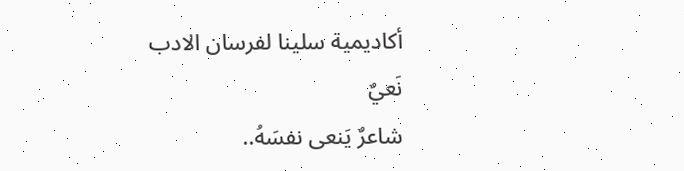أكاديمية سلينا لفرسان الادب
نَعيٌ
شاعرٌ يَنعى نفسَهُ..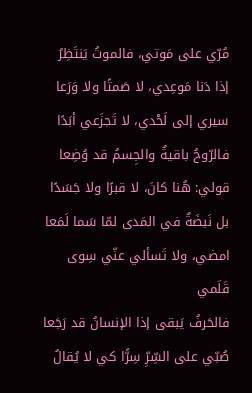مُرّي على مَوتي، فالموتُ يَنتَظِرُ
إذا دَنا مَوعِدي، لا صَمتًا ولا وَرَعا
سيري إلى لَحْدي، لا تَجزَعي أبَدًا
فالرّوحُ باقيةٌ والجِسمُ قد وُضِعا
قولي: هُنا كانَ، لا قبرًا ولا جَسَدًا
بل نَبضَةٌ في المَدى لمّا سَما لَمَعا
امضي، ولا تَسألي عنّي سِوى قَلَمي
فالحَرفُ يَبقى إذا الإنسانُ قد رَجَعا
صُبّي على السِّرِّ سِرًّا كي لا يُقالُ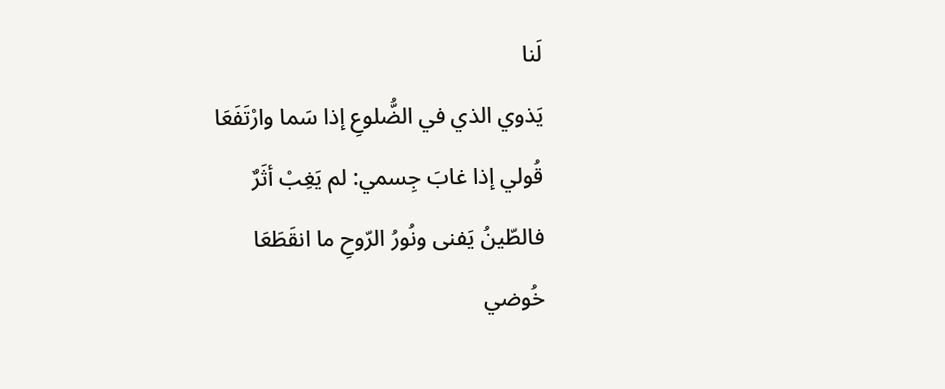لَنا
يَذوي الذي في الضُّلوعِ إذا سَما وارْتَفَعَا
قُولي إذا غابَ جِسمي: لم يَغِبْ أثَرٌ
فالطّينُ يَفنى ونُورُ الرّوحِ ما انقَطَعَا
خُوضي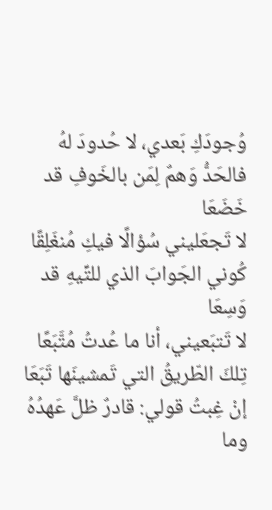وُجودَكِ بَعدي، لا حُدودَ لهُ
فالحَدُّ وَهمٌ لِمَن بالخَوفِ قد خَضَعَا
لا تَجعَليني سُؤالًا فيكِ مُنغَلِقًا
كُوني الجَوابَ الذي للتِّيهِ قد وَسِعَا
لا تَتبَعيني، أنا ما عُدتُ مُتَّبَعًا
تِلكَ الطّريقُ التي تَمشينَها تَبَعَا
إنْ غِبتُ قولي: قادرٌ ظلَّ عَهدُهُ
وما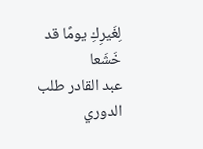لِغَيرِكِ يومًا قد خَشَعا
عبد القادر طلب الدوري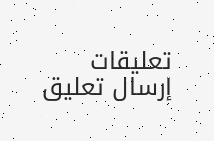تعليقات
إرسال تعليق